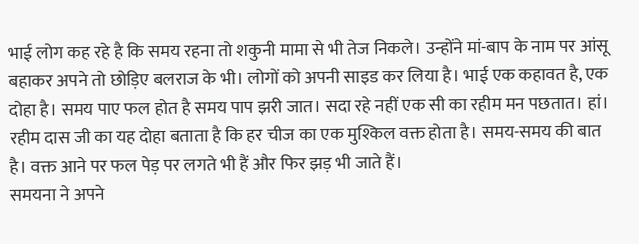भाई लोग कह रहे है कि समय रहना तो शकुनी मामा से भी तेज निकले। उन्होंने मां-बाप के नाम पर आंसू बहाकर अपने तो छोड़िए बलराज के भी। लोगों को अपनी साइड कर लिया है। भाई एक कहावत है, एक दोहा है। समय पाए फल होत है समय पाप झरी जात। सदा रहे नहीं एक सी का रहीम मन पछतात। हां। रहीम दास जी का यह दोहा बताता है कि हर चीज का एक मुश्किल वक्त होता है। समय-समय की बात है। वक्त आने पर फल पेड़ पर लगते भी हैं और फिर झड़ भी जाते हैं।
समयना ने अपने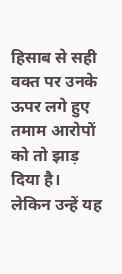हिसाब से सही वक्त पर उनके ऊपर लगे हुए तमाम आरोपों को तो झाड़ दिया है। लेकिन उन्हें यह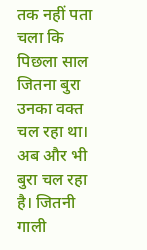तक नहीं पता चला कि पिछला साल जितना बुरा उनका वक्त चल रहा था। अब और भी बुरा चल रहा है। जितनी गाली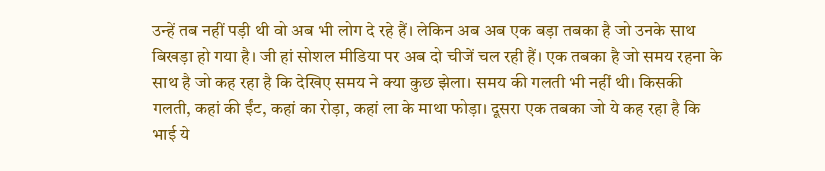उन्हें तब नहीं पड़ी थी वो अब भी लोग दे रहे हैं। लेकिन अब अब एक बड़ा तबका है जो उनके साथ बिखड़ा हो गया है। जी हां सोशल मीडिया पर अब दो चीजें चल रही हैं। एक तबका है जो समय रहना के साथ है जो कह रहा है कि देखिए समय ने क्या कुछ झेला। समय की गलती भी नहीं थी। किसकी गलती, कहां की ईंट, कहां का रोड़ा, कहां ला के माथा फोड़ा। दूसरा एक तबका जो ये कह रहा है कि भाई ये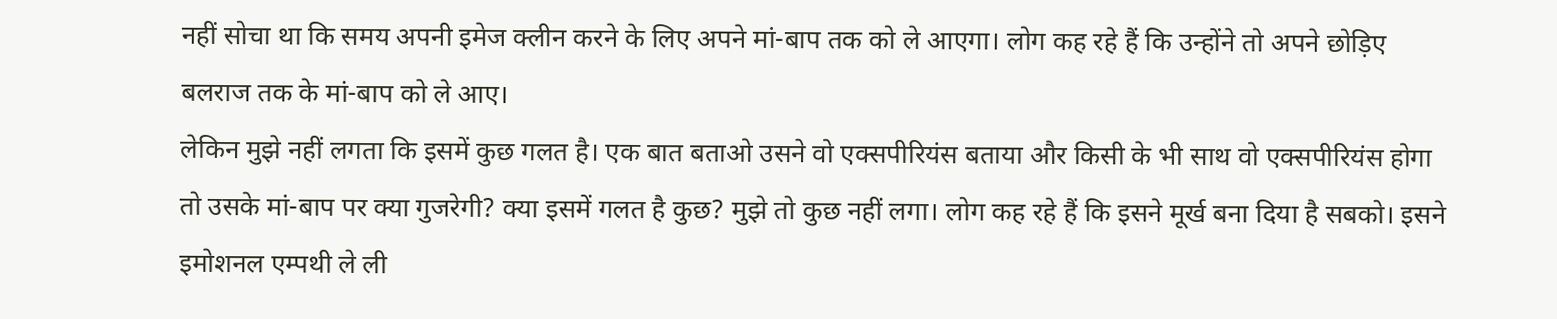नहीं सोचा था कि समय अपनी इमेज क्लीन करने के लिए अपने मां-बाप तक को ले आएगा। लोग कह रहे हैं कि उन्होंने तो अपने छोड़िए बलराज तक के मां-बाप को ले आए।
लेकिन मुझे नहीं लगता कि इसमें कुछ गलत है। एक बात बताओ उसने वो एक्सपीरियंस बताया और किसी के भी साथ वो एक्सपीरियंस होगा तो उसके मां-बाप पर क्या गुजरेगी? क्या इसमें गलत है कुछ? मुझे तो कुछ नहीं लगा। लोग कह रहे हैं कि इसने मूर्ख बना दिया है सबको। इसने इमोशनल एम्पथी ले ली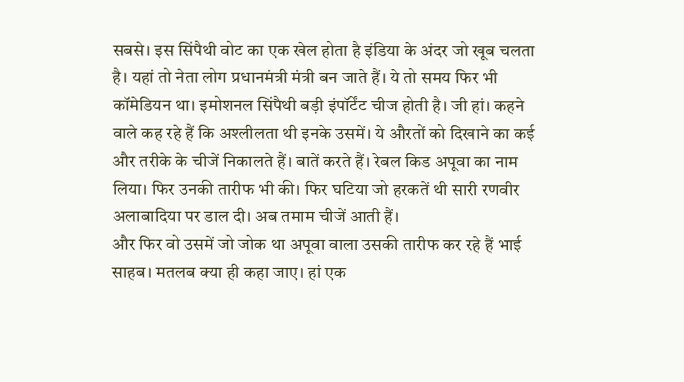सबसे। इस सिंपैथी वोट का एक खेल होता है इंडिया के अंदर जो खूब चलता है। यहां तो नेता लोग प्रधानमंत्री मंत्री बन जाते हैं। ये तो समय फिर भी कॉमेडियन था। इमोशनल सिंपैथी बड़ी इंपॉर्टेंट चीज होती है। जी हां। कहने वाले कह रहे हैं कि अश्लीलता थी इनके उसमें। ये औरतों को दिखाने का कई और तरीके के चीजें निकालते हैं। बातें करते हैं। रेबल किड अपूवा का नाम लिया। फिर उनकी तारीफ भी की। फिर घटिया जो हरकतें थी सारी रणवीर अलाबादिया पर डाल दी। अब तमाम चीजें आती हैं।
और फिर वो उसमें जो जोक था अपूवा वाला उसकी तारीफ कर रहे हैं भाई साहब। मतलब क्या ही कहा जाए। हां एक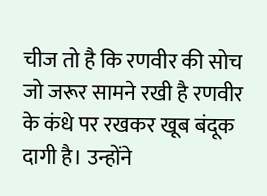चीज तो है कि रणवीर की सोच जो जरूर सामने रखी है रणवीर के कंधे पर रखकर खूब बंदूक दागी है। उन्होंने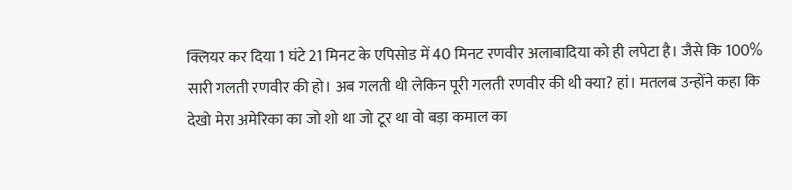क्लियर कर दिया 1 घंटे 21 मिनट के एपिसोड में 40 मिनट रणवीर अलाबादिया को ही लपेटा है। जैसे कि 100% सारी गलती रणवीर की हो। अब गलती थी लेकिन पूरी गलती रणवीर की थी क्या? हां। मतलब उन्होंने कहा कि देखो मेरा अमेरिका का जो शो था जो टूर था वो बड़ा कमाल का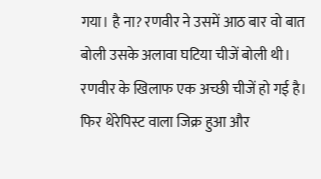गया। है ना? रणवीर ने उसमें आठ बार वो बात बोली उसके अलावा घटिया चीजें बोली थी। रणवीर के खिलाफ एक अच्छी चीजें हो गई है। फिर थेरेपिस्ट वाला जिक्र हुआ और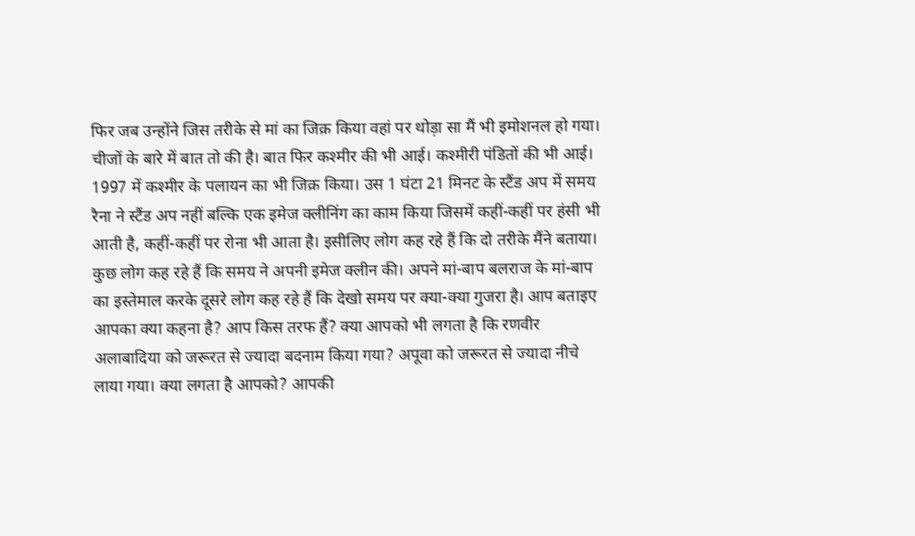फिर जब उन्होंने जिस तरीके से मां का जिक्र किया वहां पर थोड़ा सा मैं भी इमोशनल हो गया।
चीजों के बारे में बात तो की है। बात फिर कश्मीर की भी आई। कश्मीरी पंडितों की भी आई। 1997 में कश्मीर के पलायन का भी जिक्र किया। उस 1 घंटा 21 मिनट के स्टैंड अप में समय रैना ने स्टैंड अप नहीं बल्कि एक इमेज क्लीनिंग का काम किया जिसमें कहीं-कहीं पर हंसी भी आती है, कहीं-कहीं पर रोना भी आता है। इसीलिए लोग कह रहे हैं कि दो तरीके मैंने बताया। कुछ लोग कह रहे हैं कि समय ने अपनी इमेज क्लीन की। अपने मां-बाप बलराज के मां-बाप का इस्तेमाल करके दूसरे लोग कह रहे हैं कि देखो समय पर क्या-क्या गुजरा है। आप बताइए आपका क्या कहना है? आप किस तरफ हैं? क्या आपको भी लगता है कि रणवीर अलाबादिया को जरूरत से ज्यादा बदनाम किया गया? अपूवा को जरूरत से ज्यादा नीचे लाया गया। क्या लगता है आपको? आपकी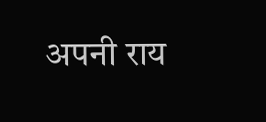अपनी राय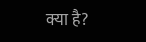क्या है?